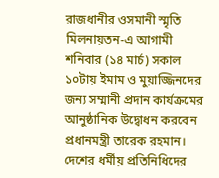রাজধানীর ওসমানী স্মৃতি মিলনায়তন-এ আগামী শনিবার (১৪ মার্চ) সকাল ১০টায় ইমাম ও মুয়াজ্জিনদের জন্য সম্মানী প্রদান কার্যক্রমের আনুষ্ঠানিক উদ্বোধন করবেন প্রধানমন্ত্রী তারেক রহমান। দেশের ধর্মীয় প্রতিনিধিদের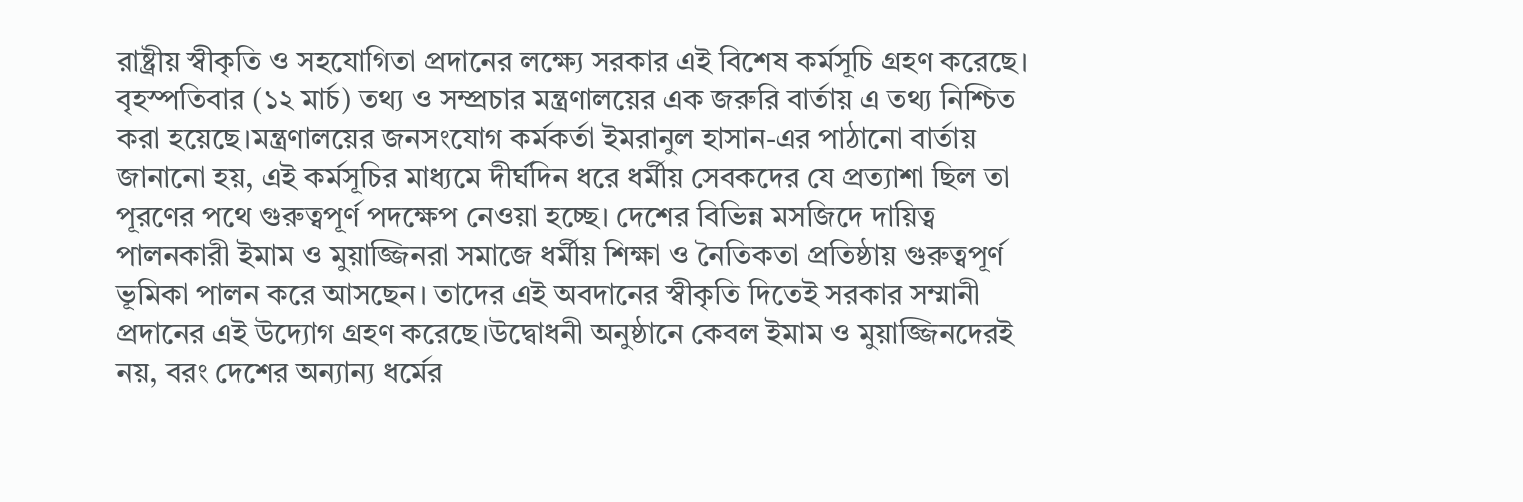রাষ্ট্রীয় স্বীকৃতি ও সহযোগিতা প্রদানের লক্ষ্যে সরকার এই বিশেষ কর্মসূচি গ্রহণ করেছে। বৃহস্পতিবার (১২ মার্চ) তথ্য ও সম্প্রচার মন্ত্রণালয়ের এক জরুরি বার্তায় এ তথ্য নিশ্চিত করা হয়েছে।মন্ত্রণালয়ের জনসংযোগ কর্মকর্তা ইমরানুল হাসান-এর পাঠানো বার্তায় জানানো হয়, এই কর্মসূচির মাধ্যমে দীর্ঘদিন ধরে ধর্মীয় সেবকদের যে প্রত্যাশা ছিল তা পূরণের পথে গুরুত্বপূর্ণ পদক্ষেপ নেওয়া হচ্ছে। দেশের বিভিন্ন মসজিদে দায়িত্ব পালনকারী ইমাম ও মুয়াজ্জিনরা সমাজে ধর্মীয় শিক্ষা ও নৈতিকতা প্রতিষ্ঠায় গুরুত্বপূর্ণ ভূমিকা পালন করে আসছেন। তাদের এই অবদানের স্বীকৃতি দিতেই সরকার সম্মানী প্রদানের এই উদ্যোগ গ্রহণ করেছে।উদ্বোধনী অনুষ্ঠানে কেবল ইমাম ও মুয়াজ্জিনদেরই নয়, বরং দেশের অন্যান্য ধর্মের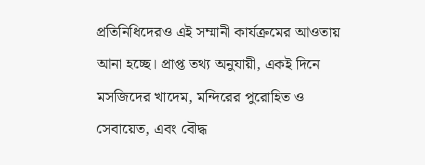প্রতিনিধিদেরও এই সম্মানী কার্যক্রমের আওতায় আনা হচ্ছে। প্রাপ্ত তথ্য অনুযায়ী, একই দিনে মসজিদের খাদেম, মন্দিরের পুরোহিত ও সেবায়েত, এবং বৌদ্ধ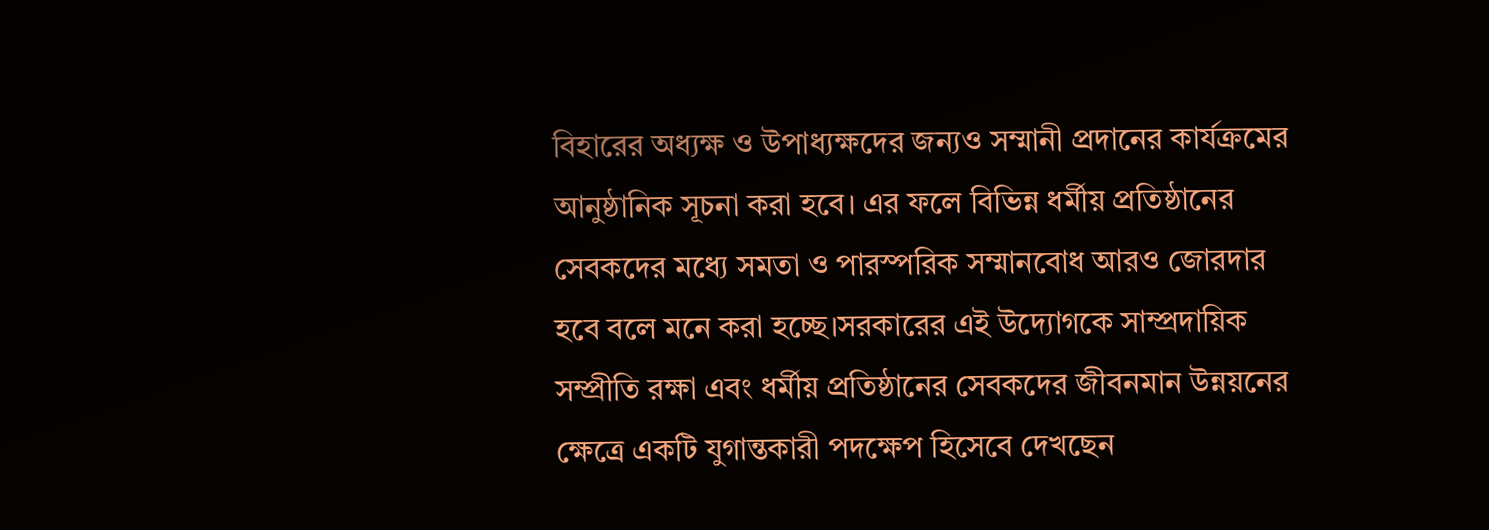বিহারের অধ্যক্ষ ও উপাধ্যক্ষদের জন্যও সম্মানী প্রদানের কার্যক্রমের আনুষ্ঠানিক সূচনা করা হবে। এর ফলে বিভিন্ন ধর্মীয় প্রতিষ্ঠানের সেবকদের মধ্যে সমতা ও পারস্পরিক সম্মানবোধ আরও জোরদার হবে বলে মনে করা হচ্ছে।সরকারের এই উদ্যোগকে সাম্প্রদায়িক সম্প্রীতি রক্ষা এবং ধর্মীয় প্রতিষ্ঠানের সেবকদের জীবনমান উন্নয়নের ক্ষেত্রে একটি যুগান্তকারী পদক্ষেপ হিসেবে দেখছেন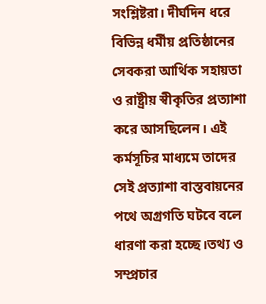সংশ্লিষ্টরা। দীর্ঘদিন ধরে বিভিন্ন ধর্মীয় প্রতিষ্ঠানের সেবকরা আর্থিক সহায়তা ও রাষ্ট্রীয় স্বীকৃতির প্রত্যাশা করে আসছিলেন। এই কর্মসূচির মাধ্যমে তাদের সেই প্রত্যাশা বাস্তবায়নের পথে অগ্রগতি ঘটবে বলে ধারণা করা হচ্ছে।তথ্য ও সম্প্রচার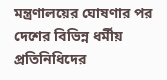মন্ত্রণালয়ের ঘোষণার পর দেশের বিভিন্ন ধর্মীয় প্রতিনিধিদের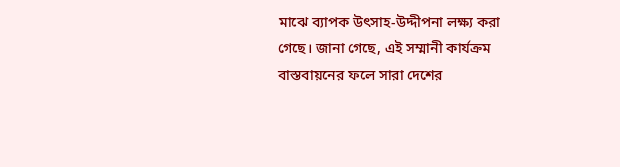মাঝে ব্যাপক উৎসাহ-উদ্দীপনা লক্ষ্য করা গেছে। জানা গেছে, এই সম্মানী কার্যক্রম বাস্তবায়নের ফলে সারা দেশের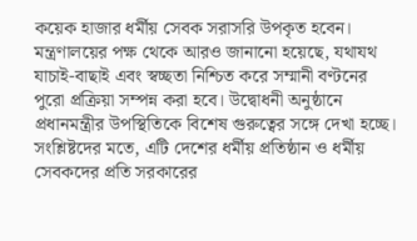কয়েক হাজার ধর্মীয় সেবক সরাসরি উপকৃত হবেন। মন্ত্রণালয়ের পক্ষ থেকে আরও জানানো হয়েছে, যথাযথ যাচাই-বাছাই এবং স্বচ্ছতা নিশ্চিত করে সম্মানী বণ্টনের পুরো প্রক্রিয়া সম্পন্ন করা হবে। উদ্বোধনী অনুষ্ঠানে প্রধানমন্ত্রীর উপস্থিতিকে বিশেষ গুরুত্বের সঙ্গে দেখা হচ্ছে। সংশ্লিষ্টদের মতে, এটি দেশের ধর্মীয় প্রতিষ্ঠান ও ধর্মীয় সেবকদের প্রতি সরকারের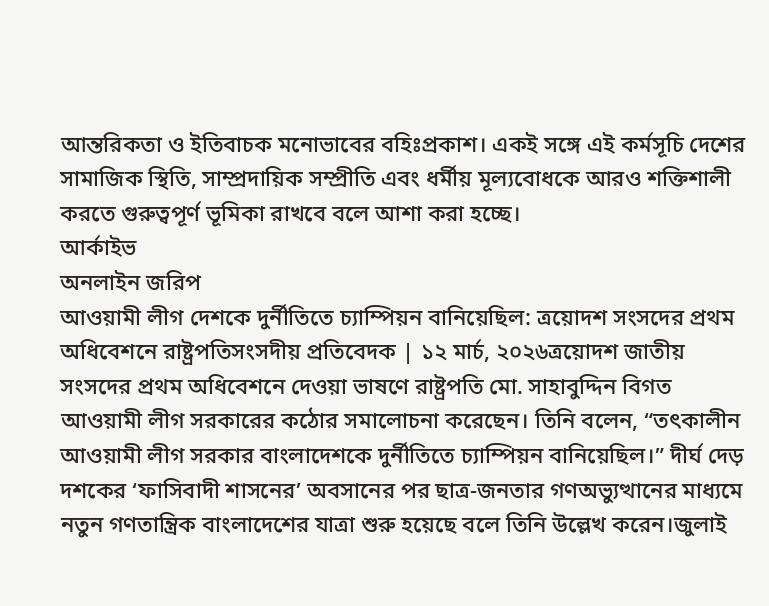আন্তরিকতা ও ইতিবাচক মনোভাবের বহিঃপ্রকাশ। একই সঙ্গে এই কর্মসূচি দেশের সামাজিক স্থিতি, সাম্প্রদায়িক সম্প্রীতি এবং ধর্মীয় মূল্যবোধকে আরও শক্তিশালী করতে গুরুত্বপূর্ণ ভূমিকা রাখবে বলে আশা করা হচ্ছে।
আর্কাইভ
অনলাইন জরিপ
আওয়ামী লীগ দেশকে দুর্নীতিতে চ্যাম্পিয়ন বানিয়েছিল: ত্রয়োদশ সংসদের প্রথম অধিবেশনে রাষ্ট্রপতিসংসদীয় প্রতিবেদক | ১২ মার্চ, ২০২৬ত্রয়োদশ জাতীয় সংসদের প্রথম অধিবেশনে দেওয়া ভাষণে রাষ্ট্রপতি মো. সাহাবুদ্দিন বিগত আওয়ামী লীগ সরকারের কঠোর সমালোচনা করেছেন। তিনি বলেন, “তৎকালীন আওয়ামী লীগ সরকার বাংলাদেশকে দুর্নীতিতে চ্যাম্পিয়ন বানিয়েছিল।” দীর্ঘ দেড় দশকের ‘ফাসিবাদী শাসনের’ অবসানের পর ছাত্র-জনতার গণঅভ্যুত্থানের মাধ্যমে নতুন গণতান্ত্রিক বাংলাদেশের যাত্রা শুরু হয়েছে বলে তিনি উল্লেখ করেন।জুলাই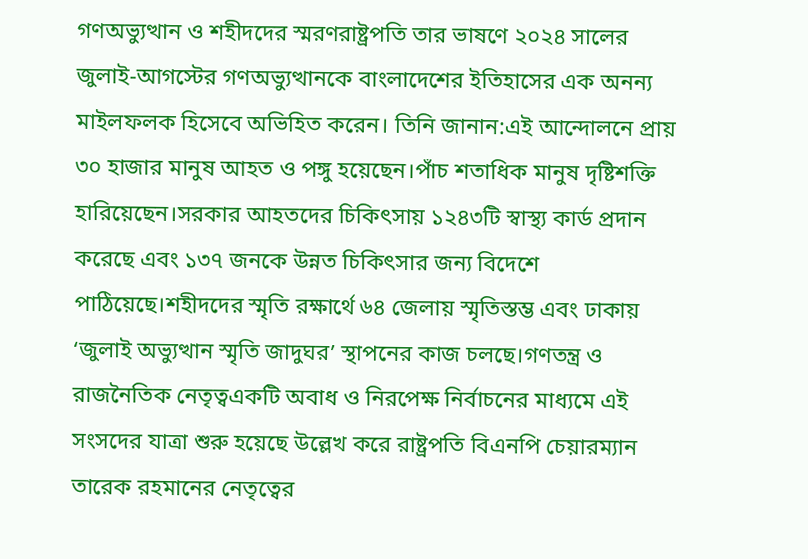গণঅভ্যুত্থান ও শহীদদের স্মরণরাষ্ট্রপতি তার ভাষণে ২০২৪ সালের জুলাই-আগস্টের গণঅভ্যুত্থানকে বাংলাদেশের ইতিহাসের এক অনন্য মাইলফলক হিসেবে অভিহিত করেন। তিনি জানান:এই আন্দোলনে প্রায় ৩০ হাজার মানুষ আহত ও পঙ্গু হয়েছেন।পাঁচ শতাধিক মানুষ দৃষ্টিশক্তি হারিয়েছেন।সরকার আহতদের চিকিৎসায় ১২৪৩টি স্বাস্থ্য কার্ড প্রদান করেছে এবং ১৩৭ জনকে উন্নত চিকিৎসার জন্য বিদেশে পাঠিয়েছে।শহীদদের স্মৃতি রক্ষার্থে ৬৪ জেলায় স্মৃতিস্তম্ভ এবং ঢাকায় ‘জুলাই অভ্যুত্থান স্মৃতি জাদুঘর’ স্থাপনের কাজ চলছে।গণতন্ত্র ও রাজনৈতিক নেতৃত্বএকটি অবাধ ও নিরপেক্ষ নির্বাচনের মাধ্যমে এই সংসদের যাত্রা শুরু হয়েছে উল্লেখ করে রাষ্ট্রপতি বিএনপি চেয়ারম্যান তারেক রহমানের নেতৃত্বের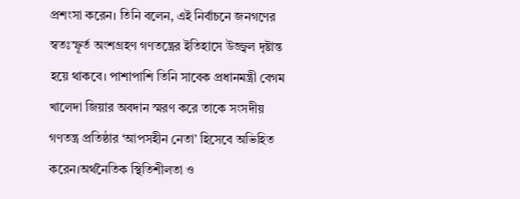প্রশংসা করেন। তিনি বলেন, এই নির্বাচনে জনগণের স্বতঃস্ফূর্ত অংশগ্রহণ গণতন্ত্রের ইতিহাসে উজ্জ্বল দৃষ্টান্ত হয়ে থাকবে। পাশাপাশি তিনি সাবেক প্রধানমন্ত্রী বেগম খালেদা জিয়ার অবদান স্মরণ করে তাকে সংসদীয় গণতন্ত্র প্রতিষ্ঠার ‘আপসহীন নেতা’ হিসেবে অভিহিত করেন।অর্থনৈতিক স্থিতিশীলতা ও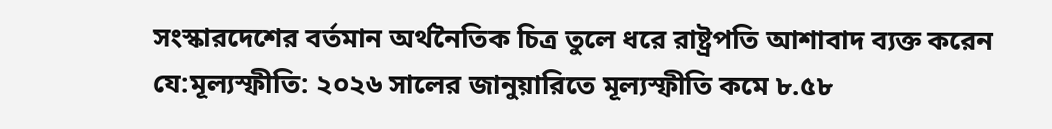সংস্কারদেশের বর্তমান অর্থনৈতিক চিত্র তুলে ধরে রাষ্ট্রপতি আশাবাদ ব্যক্ত করেন যে:মূল্যস্ফীতি: ২০২৬ সালের জানুয়ারিতে মূল্যস্ফীতি কমে ৮.৫৮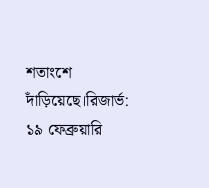শতাংশে দাঁড়িয়েছে।রিজার্ভ: ১৯ ফেব্রুয়ারি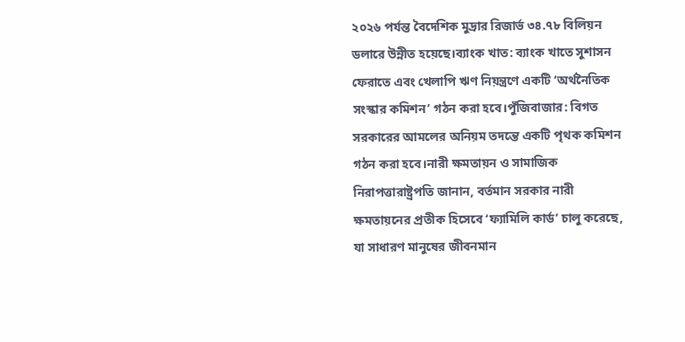২০২৬ পর্যন্ত বৈদেশিক মুদ্রার রিজার্ভ ৩৪.৭৮ বিলিয়ন ডলারে উন্নীত হয়েছে।ব্যাংক খাত: ব্যাংক খাতে সুশাসন ফেরাতে এবং খেলাপি ঋণ নিয়ন্ত্রণে একটি ‘অর্থনৈতিক সংস্কার কমিশন’ গঠন করা হবে।পুঁজিবাজার: বিগত সরকারের আমলের অনিয়ম তদন্তে একটি পৃথক কমিশন গঠন করা হবে।নারী ক্ষমতায়ন ও সামাজিক নিরাপত্তারাষ্ট্রপতি জানান, বর্তমান সরকার নারী ক্ষমতায়নের প্রতীক হিসেবে ‘ফ্যামিলি কার্ড’ চালু করেছে, যা সাধারণ মানুষের জীবনমান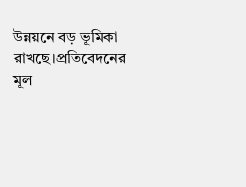উন্নয়নে বড় ভূমিকা রাখছে।প্রতিবেদনের মূল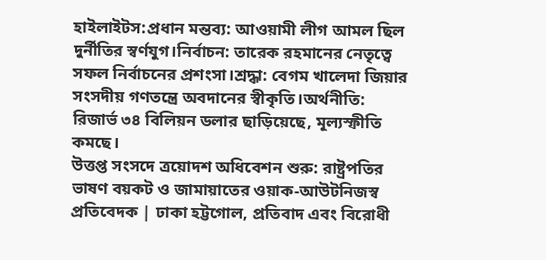হাইলাইটস:প্রধান মন্তব্য: আওয়ামী লীগ আমল ছিল দুর্নীতির স্বর্ণযুগ।নির্বাচন: তারেক রহমানের নেতৃত্বে সফল নির্বাচনের প্রশংসা।শ্রদ্ধা: বেগম খালেদা জিয়ার সংসদীয় গণতন্ত্রে অবদানের স্বীকৃতি।অর্থনীতি: রিজার্ভ ৩৪ বিলিয়ন ডলার ছাড়িয়েছে, মূল্যস্ফীতি কমছে।
উত্তপ্ত সংসদে ত্রয়োদশ অধিবেশন শুরু: রাষ্ট্রপতির ভাষণ বয়কট ও জামায়াতের ওয়াক-আউটনিজস্ব প্রতিবেদক | ঢাকা হট্টগোল, প্রতিবাদ এবং বিরোধী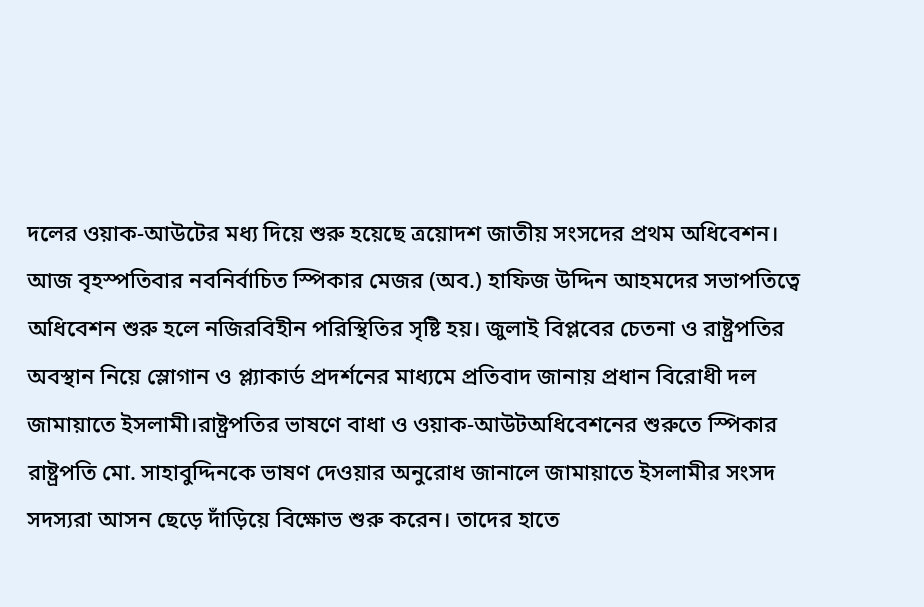দলের ওয়াক-আউটের মধ্য দিয়ে শুরু হয়েছে ত্রয়োদশ জাতীয় সংসদের প্রথম অধিবেশন। আজ বৃহস্পতিবার নবনির্বাচিত স্পিকার মেজর (অব.) হাফিজ উদ্দিন আহমদের সভাপতিত্বে অধিবেশন শুরু হলে নজিরবিহীন পরিস্থিতির সৃষ্টি হয়। জুলাই বিপ্লবের চেতনা ও রাষ্ট্রপতির অবস্থান নিয়ে স্লোগান ও প্ল্যাকার্ড প্রদর্শনের মাধ্যমে প্রতিবাদ জানায় প্রধান বিরোধী দল জামায়াতে ইসলামী।রাষ্ট্রপতির ভাষণে বাধা ও ওয়াক-আউটঅধিবেশনের শুরুতে স্পিকার রাষ্ট্রপতি মো. সাহাবুদ্দিনকে ভাষণ দেওয়ার অনুরোধ জানালে জামায়াতে ইসলামীর সংসদ সদস্যরা আসন ছেড়ে দাঁড়িয়ে বিক্ষোভ শুরু করেন। তাদের হাতে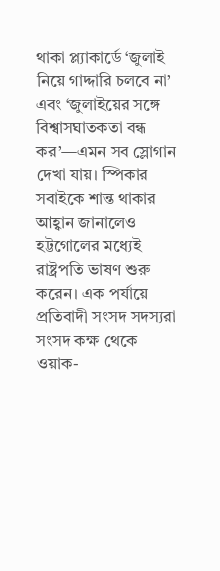থাকা প্ল্যাকার্ডে ‘জুলাই নিয়ে গাদ্দারি চলবে না’ এবং ‘জুলাইয়ের সঙ্গে বিশ্বাসঘাতকতা বন্ধ কর’—এমন সব স্লোগান দেখা যায়। স্পিকার সবাইকে শান্ত থাকার আহ্বান জানালেও হট্টগোলের মধ্যেই রাষ্ট্রপতি ভাষণ শুরু করেন। এক পর্যায়ে প্রতিবাদী সংসদ সদস্যরা সংসদ কক্ষ থেকে ওয়াক-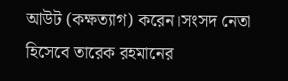আউট (কক্ষত্যাগ) করেন।সংসদ নেতা হিসেবে তারেক রহমানের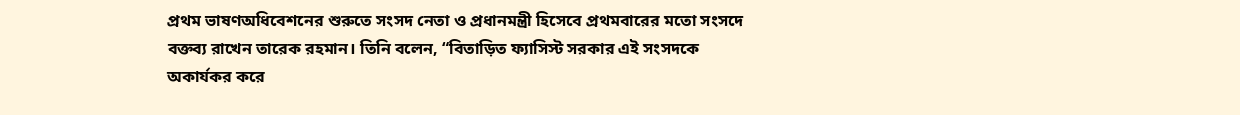প্রথম ভাষণঅধিবেশনের শুরুতে সংসদ নেতা ও প্রধানমন্ত্রী হিসেবে প্রথমবারের মতো সংসদে বক্তব্য রাখেন তারেক রহমান। তিনি বলেন, “বিতাড়িত ফ্যাসিস্ট সরকার এই সংসদকে অকার্যকর করে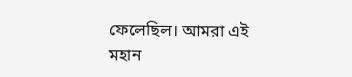ফেলেছিল। আমরা এই মহান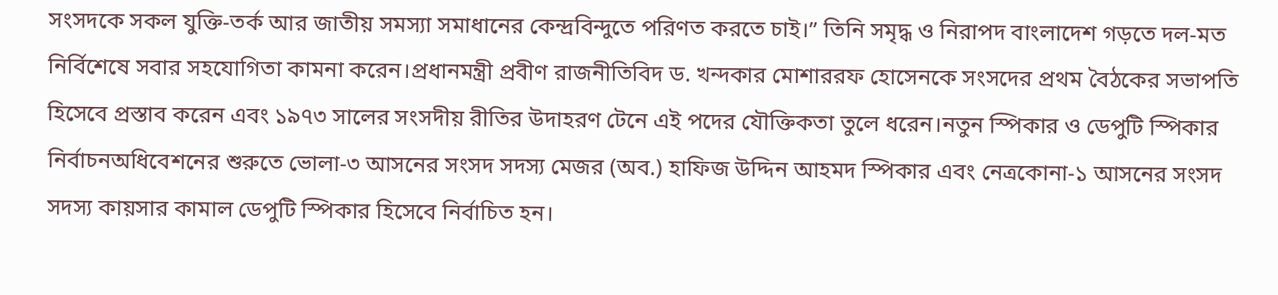সংসদকে সকল যুক্তি-তর্ক আর জাতীয় সমস্যা সমাধানের কেন্দ্রবিন্দুতে পরিণত করতে চাই।” তিনি সমৃদ্ধ ও নিরাপদ বাংলাদেশ গড়তে দল-মত নির্বিশেষে সবার সহযোগিতা কামনা করেন।প্রধানমন্ত্রী প্রবীণ রাজনীতিবিদ ড. খন্দকার মোশাররফ হোসেনকে সংসদের প্রথম বৈঠকের সভাপতি হিসেবে প্রস্তাব করেন এবং ১৯৭৩ সালের সংসদীয় রীতির উদাহরণ টেনে এই পদের যৌক্তিকতা তুলে ধরেন।নতুন স্পিকার ও ডেপুটি স্পিকার নির্বাচনঅধিবেশনের শুরুতে ভোলা-৩ আসনের সংসদ সদস্য মেজর (অব.) হাফিজ উদ্দিন আহমদ স্পিকার এবং নেত্রকোনা-১ আসনের সংসদ সদস্য কায়সার কামাল ডেপুটি স্পিকার হিসেবে নির্বাচিত হন।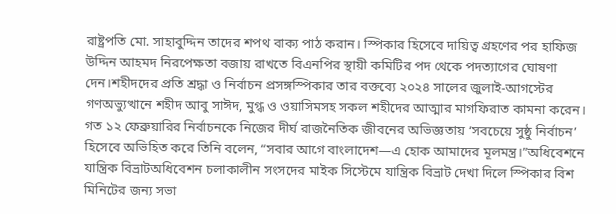রাষ্ট্রপতি মো. সাহাবুদ্দিন তাদের শপথ বাক্য পাঠ করান। স্পিকার হিসেবে দায়িত্ব গ্রহণের পর হাফিজ উদ্দিন আহমদ নিরপেক্ষতা বজায় রাখতে বিএনপির স্থায়ী কমিটির পদ থেকে পদত্যাগের ঘোষণা দেন।শহীদদের প্রতি শ্রদ্ধা ও নির্বাচন প্রসঙ্গস্পিকার তার বক্তব্যে ২০২৪ সালের জুলাই-আগস্টের গণঅভ্যুত্থানে শহীদ আবু সাঈদ, মুগ্ধ ও ওয়াসিমসহ সকল শহীদের আত্মার মাগফিরাত কামনা করেন। গত ১২ ফেব্রুয়ারির নির্বাচনকে নিজের দীর্ঘ রাজনৈতিক জীবনের অভিজ্ঞতায় ‘সবচেয়ে সুষ্ঠু নির্বাচন’ হিসেবে অভিহিত করে তিনি বলেন, “সবার আগে বাংলাদেশ—এ হোক আমাদের মূলমন্ত্র।”অধিবেশনে যান্ত্রিক বিভ্রাটঅধিবেশন চলাকালীন সংসদের মাইক সিস্টেমে যান্ত্রিক বিভ্রাট দেখা দিলে স্পিকার বিশ মিনিটের জন্য সভা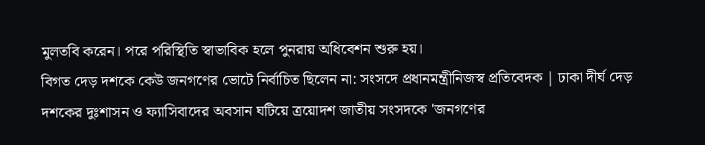মুলতবি করেন। পরে পরিস্থিতি স্বাভাবিক হলে পুনরায় অধিবেশন শুরু হয়।
বিগত দেড় দশকে কেউ জনগণের ভোটে নির্বাচিত ছিলেন না: সংসদে প্রধানমন্ত্রীনিজস্ব প্রতিবেদক | ঢাকা দীর্ঘ দেড় দশকের দুঃশাসন ও ফ্যাসিবাদের অবসান ঘটিয়ে ত্রয়োদশ জাতীয় সংসদকে 'জনগণের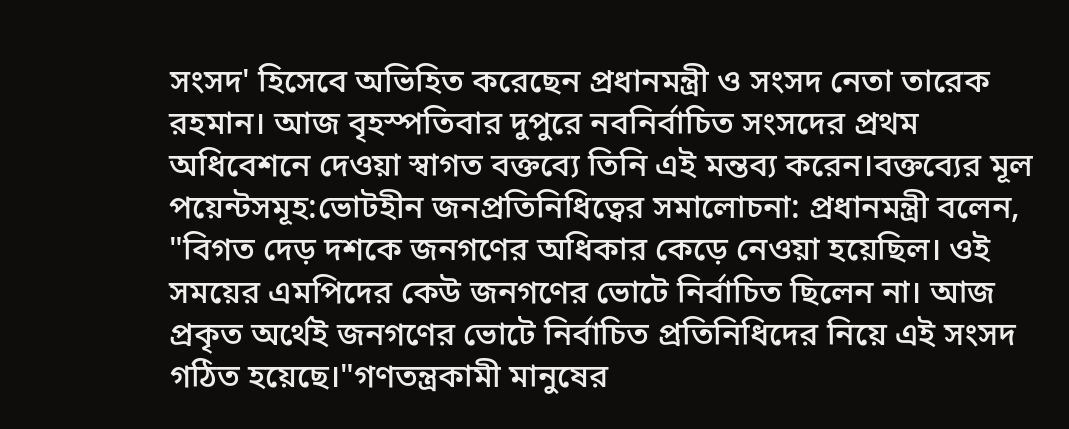সংসদ' হিসেবে অভিহিত করেছেন প্রধানমন্ত্রী ও সংসদ নেতা তারেক রহমান। আজ বৃহস্পতিবার দুপুরে নবনির্বাচিত সংসদের প্রথম অধিবেশনে দেওয়া স্বাগত বক্তব্যে তিনি এই মন্তব্য করেন।বক্তব্যের মূল পয়েন্টসমূহ:ভোটহীন জনপ্রতিনিধিত্বের সমালোচনা: প্রধানমন্ত্রী বলেন, "বিগত দেড় দশকে জনগণের অধিকার কেড়ে নেওয়া হয়েছিল। ওই সময়ের এমপিদের কেউ জনগণের ভোটে নির্বাচিত ছিলেন না। আজ প্রকৃত অর্থেই জনগণের ভোটে নির্বাচিত প্রতিনিধিদের নিয়ে এই সংসদ গঠিত হয়েছে।"গণতন্ত্রকামী মানুষের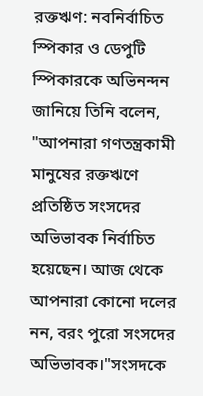রক্তঋণ: নবনির্বাচিত স্পিকার ও ডেপুটি স্পিকারকে অভিনন্দন জানিয়ে তিনি বলেন, "আপনারা গণতন্ত্রকামী মানুষের রক্তঋণে প্রতিষ্ঠিত সংসদের অভিভাবক নির্বাচিত হয়েছেন। আজ থেকে আপনারা কোনো দলের নন, বরং পুরো সংসদের অভিভাবক।"সংসদকে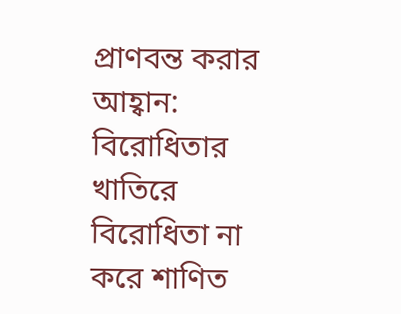প্রাণবন্ত করার আহ্বান: বিরোধিতার খাতিরে বিরোধিতা না করে শাণিত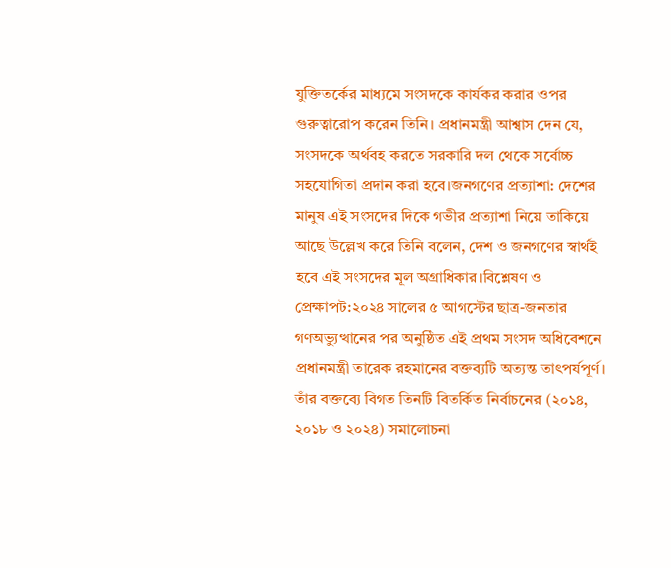যুক্তিতর্কের মাধ্যমে সংসদকে কার্যকর করার ওপর গুরুত্বারোপ করেন তিনি। প্রধানমন্ত্রী আশ্বাস দেন যে, সংসদকে অর্থবহ করতে সরকারি দল থেকে সর্বোচ্চ সহযোগিতা প্রদান করা হবে।জনগণের প্রত্যাশা: দেশের মানুষ এই সংসদের দিকে গভীর প্রত্যাশা নিয়ে তাকিয়ে আছে উল্লেখ করে তিনি বলেন, দেশ ও জনগণের স্বার্থই হবে এই সংসদের মূল অগ্রাধিকার।বিশ্লেষণ ও প্রেক্ষাপট:২০২৪ সালের ৫ আগস্টের ছাত্র-জনতার গণঅভ্যুত্থানের পর অনুষ্ঠিত এই প্রথম সংসদ অধিবেশনে প্রধানমন্ত্রী তারেক রহমানের বক্তব্যটি অত্যন্ত তাৎপর্যপূর্ণ। তাঁর বক্তব্যে বিগত তিনটি বিতর্কিত নির্বাচনের (২০১৪, ২০১৮ ও ২০২৪) সমালোচনা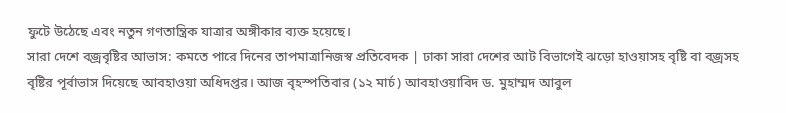ফুটে উঠেছে এবং নতুন গণতান্ত্রিক যাত্রার অঙ্গীকার ব্যক্ত হয়েছে।
সারা দেশে বজ্রবৃষ্টির আভাস: কমতে পারে দিনের তাপমাত্রানিজস্ব প্রতিবেদক | ঢাকা সারা দেশের আট বিভাগেই ঝড়ো হাওয়াসহ বৃষ্টি বা বজ্রসহ বৃষ্টির পূর্বাভাস দিয়েছে আবহাওয়া অধিদপ্তর। আজ বৃহস্পতিবার (১২ মার্চ) আবহাওয়াবিদ ড. মুহাম্মদ আবুল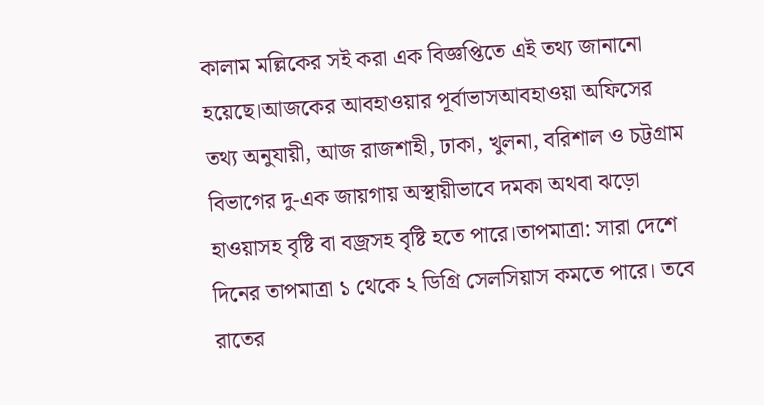কালাম মল্লিকের সই করা এক বিজ্ঞপ্তিতে এই তথ্য জানানো হয়েছে।আজকের আবহাওয়ার পূর্বাভাসআবহাওয়া অফিসের তথ্য অনুযায়ী, আজ রাজশাহী, ঢাকা, খুলনা, বরিশাল ও চট্টগ্রাম বিভাগের দু-এক জায়গায় অস্থায়ীভাবে দমকা অথবা ঝড়ো হাওয়াসহ বৃষ্টি বা বজ্রসহ বৃষ্টি হতে পারে।তাপমাত্রা: সারা দেশে দিনের তাপমাত্রা ১ থেকে ২ ডিগ্রি সেলসিয়াস কমতে পারে। তবে রাতের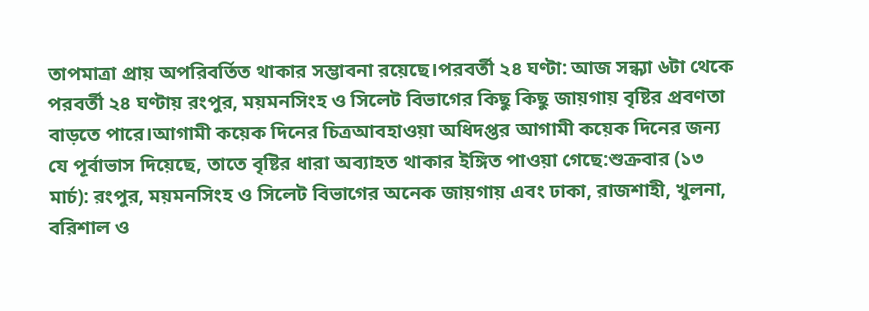তাপমাত্রা প্রায় অপরিবর্তিত থাকার সম্ভাবনা রয়েছে।পরবর্তী ২৪ ঘণ্টা: আজ সন্ধ্যা ৬টা থেকে পরবর্তী ২৪ ঘণ্টায় রংপুর, ময়মনসিংহ ও সিলেট বিভাগের কিছু কিছু জায়গায় বৃষ্টির প্রবণতা বাড়তে পারে।আগামী কয়েক দিনের চিত্রআবহাওয়া অধিদপ্তর আগামী কয়েক দিনের জন্য যে পূর্বাভাস দিয়েছে, তাতে বৃষ্টির ধারা অব্যাহত থাকার ইঙ্গিত পাওয়া গেছে:শুক্রবার (১৩ মার্চ): রংপুর, ময়মনসিংহ ও সিলেট বিভাগের অনেক জায়গায় এবং ঢাকা, রাজশাহী, খুলনা, বরিশাল ও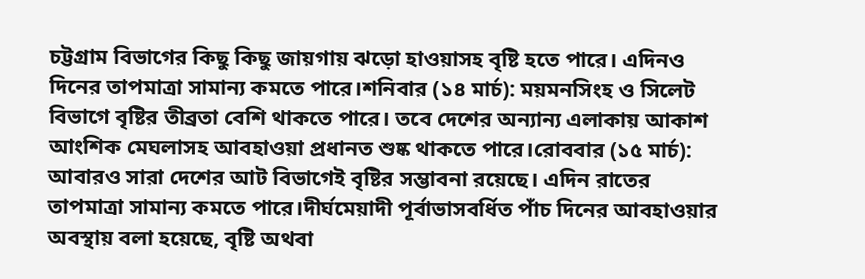চট্টগ্রাম বিভাগের কিছু কিছু জায়গায় ঝড়ো হাওয়াসহ বৃষ্টি হতে পারে। এদিনও দিনের তাপমাত্রা সামান্য কমতে পারে।শনিবার (১৪ মার্চ): ময়মনসিংহ ও সিলেট বিভাগে বৃষ্টির তীব্রতা বেশি থাকতে পারে। তবে দেশের অন্যান্য এলাকায় আকাশ আংশিক মেঘলাসহ আবহাওয়া প্রধানত শুষ্ক থাকতে পারে।রোববার (১৫ মার্চ): আবারও সারা দেশের আট বিভাগেই বৃষ্টির সম্ভাবনা রয়েছে। এদিন রাতের তাপমাত্রা সামান্য কমতে পারে।দীর্ঘমেয়াদী পূর্বাভাসবর্ধিত পাঁচ দিনের আবহাওয়ার অবস্থায় বলা হয়েছে, বৃষ্টি অথবা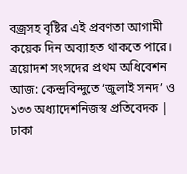বজ্রসহ বৃষ্টির এই প্রবণতা আগামী কয়েক দিন অব্যাহত থাকতে পারে।
ত্রয়োদশ সংসদের প্রথম অধিবেশন আজ: কেন্দ্রবিন্দুতে ‘জুলাই সনদ’ ও ১৩৩ অধ্যাদেশনিজস্ব প্রতিবেদক | ঢাকা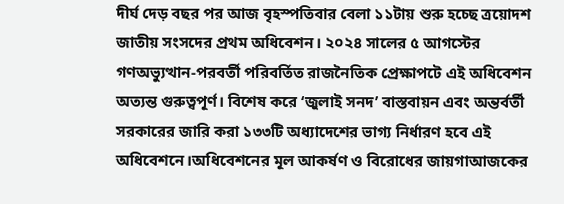দীর্ঘ দেড় বছর পর আজ বৃহস্পতিবার বেলা ১১টায় শুরু হচ্ছে ত্রয়োদশ জাতীয় সংসদের প্রথম অধিবেশন। ২০২৪ সালের ৫ আগস্টের গণঅভ্যুত্থান-পরবর্তী পরিবর্তিত রাজনৈতিক প্রেক্ষাপটে এই অধিবেশন অত্যন্ত গুরুত্বপূর্ণ। বিশেষ করে ‘জুলাই সনদ’ বাস্তবায়ন এবং অন্তর্বর্তী সরকারের জারি করা ১৩৩টি অধ্যাদেশের ভাগ্য নির্ধারণ হবে এই অধিবেশনে।অধিবেশনের মূল আকর্ষণ ও বিরোধের জায়গাআজকের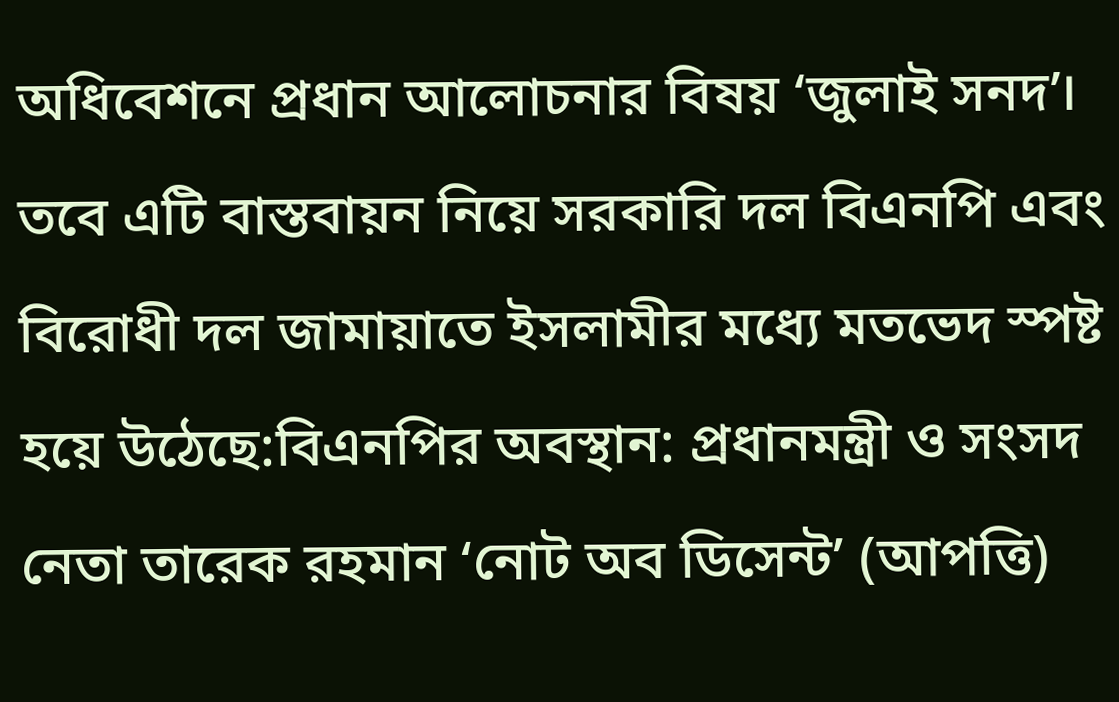অধিবেশনে প্রধান আলোচনার বিষয় ‘জুলাই সনদ’। তবে এটি বাস্তবায়ন নিয়ে সরকারি দল বিএনপি এবং বিরোধী দল জামায়াতে ইসলামীর মধ্যে মতভেদ স্পষ্ট হয়ে উঠেছে:বিএনপির অবস্থান: প্রধানমন্ত্রী ও সংসদ নেতা তারেক রহমান ‘নোট অব ডিসেন্ট’ (আপত্তি)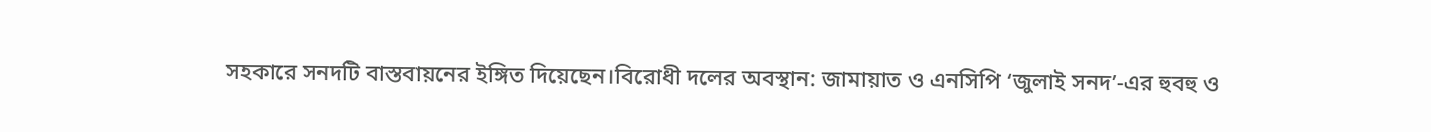সহকারে সনদটি বাস্তবায়নের ইঙ্গিত দিয়েছেন।বিরোধী দলের অবস্থান: জামায়াত ও এনসিপি ‘জুলাই সনদ’-এর হুবহু ও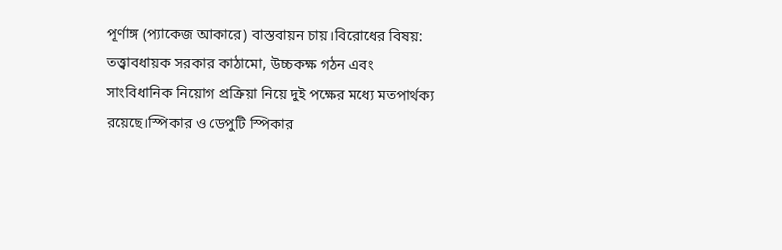পূর্ণাঙ্গ (প্যাকেজ আকারে) বাস্তবায়ন চায়।বিরোধের বিষয়: তত্ত্বাবধায়ক সরকার কাঠামো, উচ্চকক্ষ গঠন এবং সাংবিধানিক নিয়োগ প্রক্রিয়া নিয়ে দুই পক্ষের মধ্যে মতপার্থক্য রয়েছে।স্পিকার ও ডেপুটি স্পিকার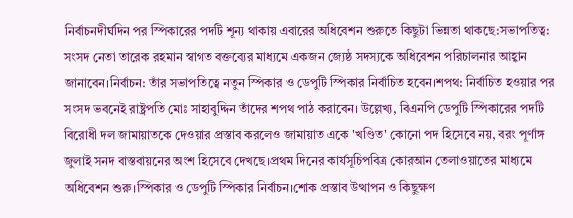নির্বাচনদীর্ঘদিন পর স্পিকারের পদটি শূন্য থাকায় এবারের অধিবেশন শুরুতে কিছুটা ভিন্নতা থাকছে:সভাপতিত্ব: সংসদ নেতা তারেক রহমান স্বাগত বক্তব্যের মাধ্যমে একজন জ্যেষ্ঠ সদস্যকে অধিবেশন পরিচালনার আহ্বান জানাবেন।নির্বাচন: তাঁর সভাপতিত্বে নতুন স্পিকার ও ডেপুটি স্পিকার নির্বাচিত হবেন।শপথ: নির্বাচিত হওয়ার পর সংসদ ভবনেই রাষ্ট্রপতি মোঃ সাহাবুদ্দিন তাঁদের শপথ পাঠ করাবেন। উল্লেখ্য, বিএনপি ডেপুটি স্পিকারের পদটি বিরোধী দল জামায়াতকে দেওয়ার প্রস্তাব করলেও জামায়াত একে 'খণ্ডিত' কোনো পদ হিসেবে নয়, বরং পূর্ণাঙ্গ জুলাই সনদ বাস্তবায়নের অংশ হিসেবে দেখছে।প্রথম দিনের কার্যসূচিপবিত্র কোরআন তেলাওয়াতের মাধ্যমে অধিবেশন শুরু।স্পিকার ও ডেপুটি স্পিকার নির্বাচন।শোক প্রস্তাব উত্থাপন ও কিছুক্ষণ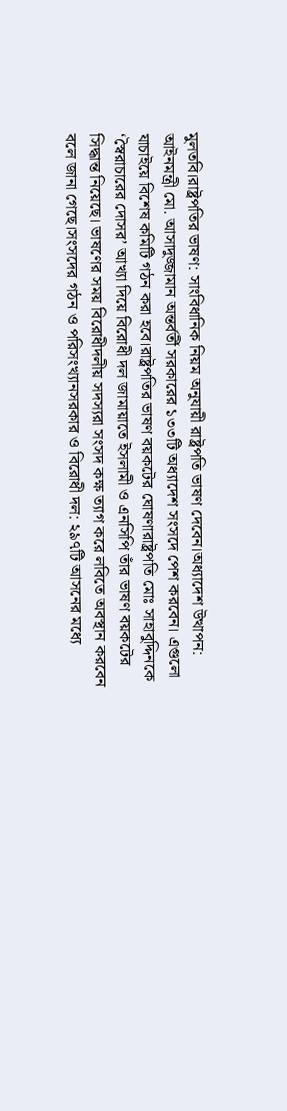মুলতবি।রাষ্ট্রপতির ভাষণ: সাংবিধানিক নিয়ম অনুযায়ী রাষ্ট্রপতি ভাষণ দেবেন।অধ্যাদেশ উত্থাপন: আইনমন্ত্রী মো. আসাদুজ্জামান অন্তর্বর্তী সরকারের ১৩৩টি অধ্যাদেশ সংসদে পেশ করবেন। এগুলো যাচাইয়ে বিশেষ কমিটি গঠন করা হবে।রাষ্ট্রপতির ভাষণ বয়কটের ঘোষণারাষ্ট্রপতি মোঃ সাহাবুদ্দিনকে ‘স্বৈরাচারের দোসর’ আখ্যা দিয়ে বিরোধী দল জামায়াতে ইসলামী ও এনসিপি তাঁর ভাষণ বয়কটের সিদ্ধান্ত নিয়েছে। ভাষণের সময় বিরোধীদলীয় সদস্যরা সংসদ কক্ষ ত্যাগ করে লবিতে অবস্থান করবেন বলে জানা গেছে।সংসদের গঠন ও পরিসংখ্যানসরকার ও বিরোধী দল: ২৯৭টি আসনের মধ্যে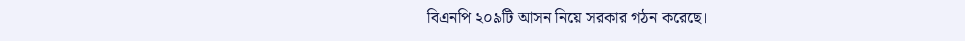বিএনপি ২০৯টি আসন নিয়ে সরকার গঠন করেছে।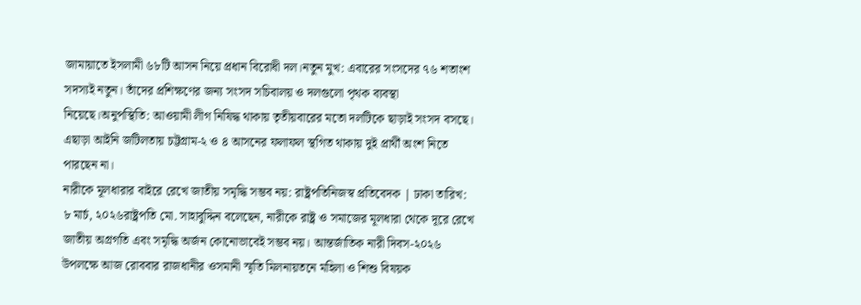জামায়াতে ইসলামী ৬৮টি আসন নিয়ে প্রধান বিরোধী দল।নতুন মুখ: এবারের সংসদের ৭৬ শতাংশ সদস্যই নতুন। তাঁদের প্রশিক্ষণের জন্য সংসদ সচিবালয় ও দলগুলো পৃথক ব্যবস্থা নিয়েছে।অনুপস্থিতি: আওয়ামী লীগ নিষিদ্ধ থাকায় তৃতীয়বারের মতো দলটিকে ছাড়াই সংসদ বসছে। এছাড়া আইনি জটিলতায় চট্টগ্রাম-২ ও ৪ আসনের ফলাফল স্থগিত থাকায় দুই প্রার্থী অংশ নিতে পারছেন না।
নারীকে মূলধারার বাইরে রেখে জাতীয় সমৃদ্ধি সম্ভব নয়: রাষ্ট্রপতিনিজস্ব প্রতিবেদক | ঢাকা তারিখ: ৮ মার্চ, ২০২৬রাষ্ট্রপতি মো. সাহাবুদ্দিন বলেছেন, নারীকে রাষ্ট্র ও সমাজের মূলধারা থেকে দূরে রেখে জাতীয় অগ্রগতি এবং সমৃদ্ধি অর্জন কোনোভাবেই সম্ভব নয়। আন্তর্জাতিক নারী দিবস-২০২৬ উপলক্ষে আজ রোববার রাজধানীর ওসমানী স্মৃতি মিলনায়তনে মহিলা ও শিশু বিষয়ক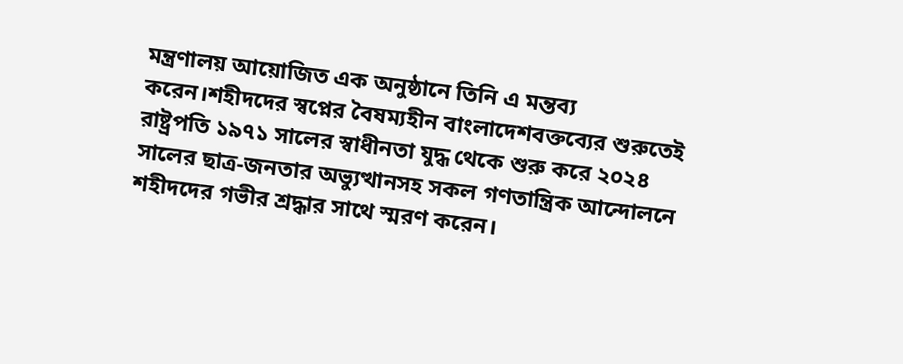মন্ত্রণালয় আয়োজিত এক অনুষ্ঠানে তিনি এ মন্তব্য করেন।শহীদদের স্বপ্নের বৈষম্যহীন বাংলাদেশবক্তব্যের শুরুতেই রাষ্ট্রপতি ১৯৭১ সালের স্বাধীনতা যুদ্ধ থেকে শুরু করে ২০২৪ সালের ছাত্র-জনতার অভ্যুত্থানসহ সকল গণতান্ত্রিক আন্দোলনে শহীদদের গভীর শ্রদ্ধার সাথে স্মরণ করেন।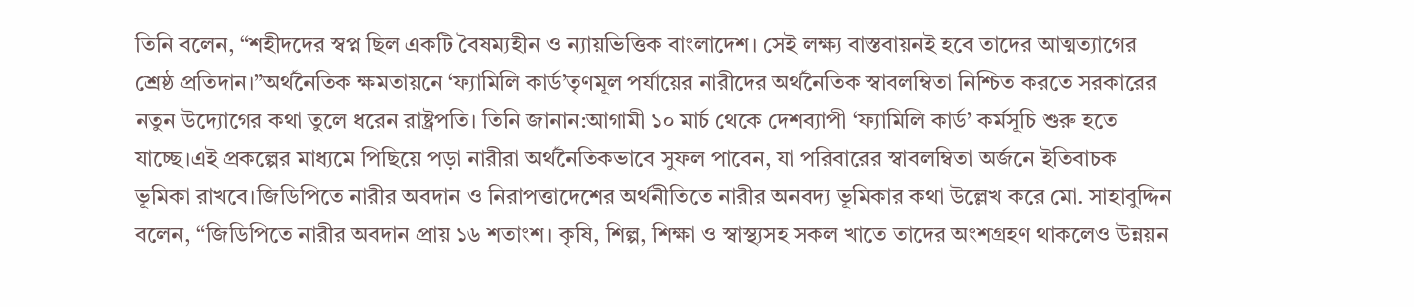তিনি বলেন, “শহীদদের স্বপ্ন ছিল একটি বৈষম্যহীন ও ন্যায়ভিত্তিক বাংলাদেশ। সেই লক্ষ্য বাস্তবায়নই হবে তাদের আত্মত্যাগের শ্রেষ্ঠ প্রতিদান।”অর্থনৈতিক ক্ষমতায়নে ‘ফ্যামিলি কার্ড’তৃণমূল পর্যায়ের নারীদের অর্থনৈতিক স্বাবলম্বিতা নিশ্চিত করতে সরকারের নতুন উদ্যোগের কথা তুলে ধরেন রাষ্ট্রপতি। তিনি জানান:আগামী ১০ মার্চ থেকে দেশব্যাপী ‘ফ্যামিলি কার্ড’ কর্মসূচি শুরু হতে যাচ্ছে।এই প্রকল্পের মাধ্যমে পিছিয়ে পড়া নারীরা অর্থনৈতিকভাবে সুফল পাবেন, যা পরিবারের স্বাবলম্বিতা অর্জনে ইতিবাচক ভূমিকা রাখবে।জিডিপিতে নারীর অবদান ও নিরাপত্তাদেশের অর্থনীতিতে নারীর অনবদ্য ভূমিকার কথা উল্লেখ করে মো. সাহাবুদ্দিন বলেন, “জিডিপিতে নারীর অবদান প্রায় ১৬ শতাংশ। কৃষি, শিল্প, শিক্ষা ও স্বাস্থ্যসহ সকল খাতে তাদের অংশগ্রহণ থাকলেও উন্নয়ন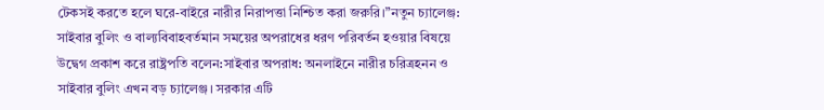টেকসই করতে হলে ঘরে-বাইরে নারীর নিরাপত্তা নিশ্চিত করা জরুরি।”নতুন চ্যালেঞ্জ: সাইবার বুলিং ও বাল্যবিবাহবর্তমান সময়ের অপরাধের ধরণ পরিবর্তন হওয়ার বিষয়ে উদ্বেগ প্রকাশ করে রাষ্ট্রপতি বলেন:সাইবার অপরাধ: অনলাইনে নারীর চরিত্রহনন ও সাইবার বুলিং এখন বড় চ্যালেঞ্জ। সরকার এটি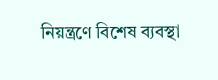নিয়ন্ত্রণে বিশেষ ব্যবস্থা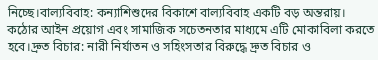নিচ্ছে।বাল্যবিবাহ: কন্যাশিশুদের বিকাশে বাল্যবিবাহ একটি বড় অন্তরায়। কঠোর আইন প্রয়োগ এবং সামাজিক সচেতনতার মাধ্যমে এটি মোকাবিলা করতে হবে।দ্রুত বিচার: নারী নির্যাতন ও সহিংসতার বিরুদ্ধে দ্রুত বিচার ও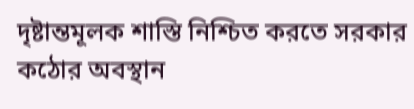দৃষ্টান্তমূলক শাস্তি নিশ্চিত করতে সরকার কঠোর অবস্থান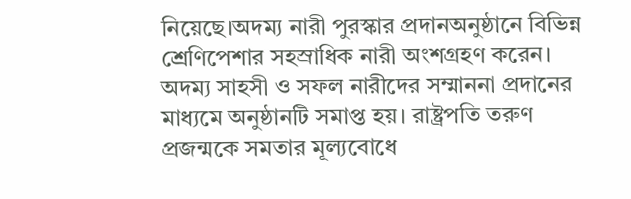নিয়েছে।অদম্য নারী পুরস্কার প্রদানঅনুষ্ঠানে বিভিন্ন শ্রেণিপেশার সহস্রাধিক নারী অংশগ্রহণ করেন। অদম্য সাহসী ও সফল নারীদের সম্মাননা প্রদানের মাধ্যমে অনুষ্ঠানটি সমাপ্ত হয়। রাষ্ট্রপতি তরুণ প্রজন্মকে সমতার মূল্যবোধে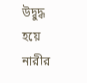উদ্বুদ্ধ হয়ে নারীর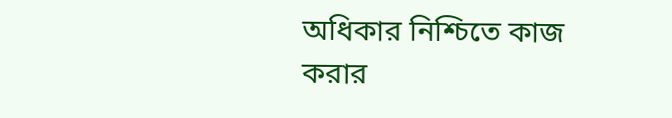অধিকার নিশ্চিতে কাজ করার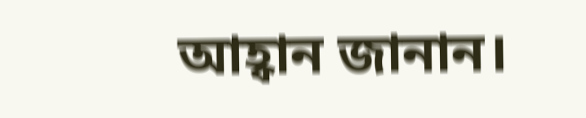আহ্বান জানান।